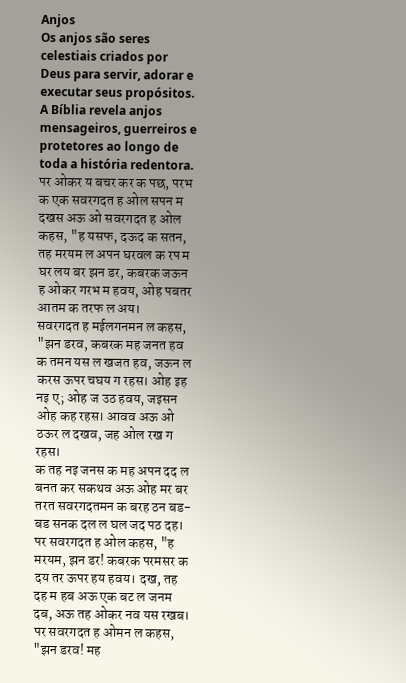Anjos
Os anjos são seres celestiais criados por Deus para servir, adorar e executar seus propósitos. A Bíblia revela anjos mensageiros, guerreiros e protetores ao longo de toda a história redentora.
पर ओकर य बचर कर क पछ, परभ क एक सवरगदत ह ओल सपन म दखस अऊ ओ सवरगदत ह ओल कहस, "ह यसफ, दऊद क सतन, तह मरयम ल अपन घरवल क रप म घर लय बर झन डर, कबरक जऊन ह ओकर गरभ म हवय, ओह पबतर आतम क तरफ ल अय।
सवरगदत ह मईलगनमन ल कहस, "झन डरव, कबरक मह जनत हव क तमन यस ल खजत हव, जऊन ल करस ऊपर चघय ग रहस। ओह इह नइ ए; ओह ज उठ हवय, जइसन ओह कह रहस। आवव अऊ ओ ठऊर ल दखव, जह ओल रख ग रहस।
क तह नइ जनस क मह अपन दद ल बनत कर सकथव अऊ ओह मर बर तरत सवरगदतमन क बरह ठन बड-बड सनक दल ल घल जद पठ दह।
पर सवरगदत ह ओल कहस, "ह मरयम, झन डर! कबरक परमसर क दय तर ऊपर हय हवय। दख, तह दह म हब अऊ एक बट ल जनम दब, अऊ तह ओकर नव यस रखब।
पर सवरगदत ह ओमन ल कहस, "झन डरव! मह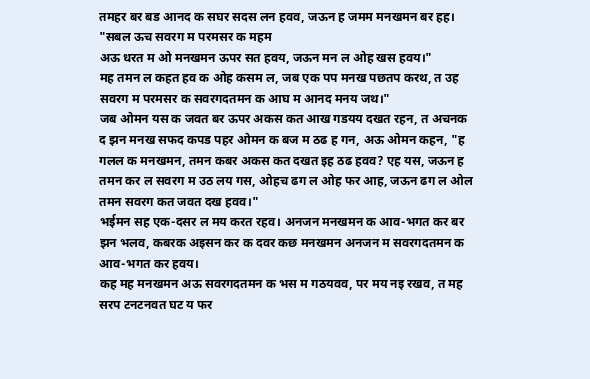तमहर बर बड आनद क सघर सदस लन हवव, जऊन ह जमम मनखमन बर हह।
"सबल ऊच सवरग म परमसर क महम
अऊ धरत म ओ मनखमन ऊपर सत हवय, जऊन मन ल ओह खस हवय।"
मह तमन ल कहत हव क ओह कसम ल, जब एक पप मनख पछतप करथ, त उह सवरग म परमसर क सवरगदतमन क आघ म आनद मनय जथ।"
जब ओमन यस क जवत बर ऊपर अकस कत आख गडयय दखत रहन, त अचनक द झन मनख सफद कपड पहर ओमन क बज म ठढ ह गन, अऊ ओमन कहन, "ह गलल क मनखमन, तमन कबर अकस कत दखत इह ठढ हवव? एह यस, जऊन ह तमन कर ल सवरग म उठ लय गस, ओहच ढग ल ओह फर आह, जऊन ढग ल ओल तमन सवरग कत जवत दख हवव।"
भईमन सह एक-दसर ल मय करत रहव। अनजन मनखमन क आव-भगत कर बर झन भलव, कबरक अइसन कर क दवर कछ मनखमन अनजन म सवरगदतमन क आव-भगत कर हवय।
कह मह मनखमन अऊ सवरगदतमन क भस म गठयवव, पर मय नइ रखव, त मह सरप टनटनवत घट य फर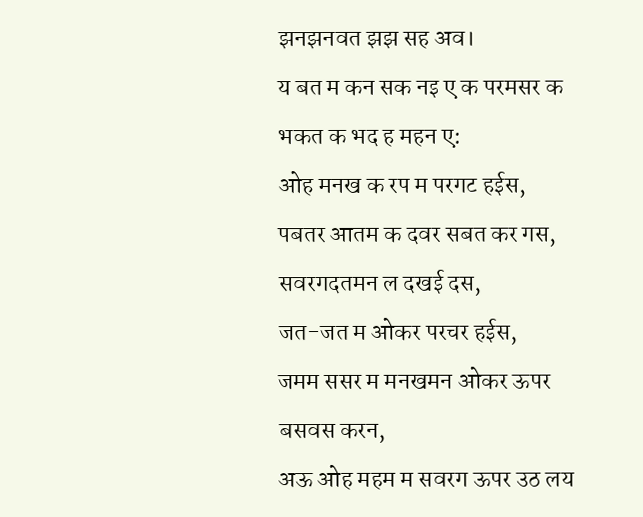झनझनवत झझ सह अव।
य बत म कन सक नइ ए क परमसर क भकत क भद ह महन ए:
ओह मनख क रप म परगट हईस,
पबतर आतम क दवर सबत कर गस,
सवरगदतमन ल दखई दस,
जत-जत म ओकर परचर हईस,
जमम ससर म मनखमन ओकर ऊपर बसवस करन,
अऊ ओह महम म सवरग ऊपर उठ लय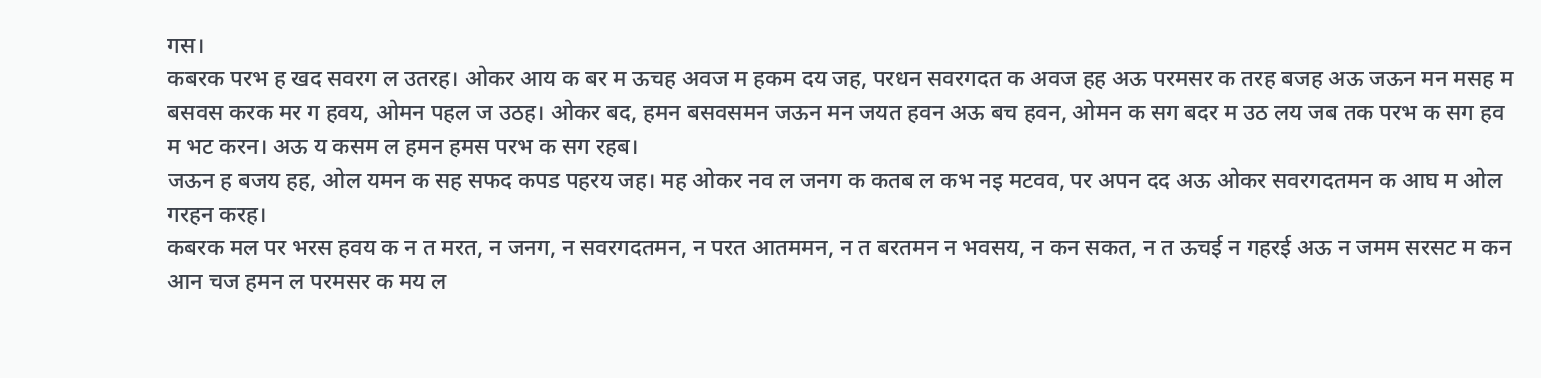गस।
कबरक परभ ह खद सवरग ल उतरह। ओकर आय क बर म ऊचह अवज म हकम दय जह, परधन सवरगदत क अवज हह अऊ परमसर क तरह बजह अऊ जऊन मन मसह म बसवस करक मर ग हवय, ओमन पहल ज उठह। ओकर बद, हमन बसवसमन जऊन मन जयत हवन अऊ बच हवन, ओमन क सग बदर म उठ लय जब तक परभ क सग हव म भट करन। अऊ य कसम ल हमन हमस परभ क सग रहब।
जऊन ह बजय हह, ओल यमन क सह सफद कपड पहरय जह। मह ओकर नव ल जनग क कतब ल कभ नइ मटवव, पर अपन दद अऊ ओकर सवरगदतमन क आघ म ओल गरहन करह।
कबरक मल पर भरस हवय क न त मरत, न जनग, न सवरगदतमन, न परत आतममन, न त बरतमन न भवसय, न कन सकत, न त ऊचई न गहरई अऊ न जमम सरसट म कन आन चज हमन ल परमसर क मय ल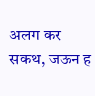अलग कर सकथ, जऊन ह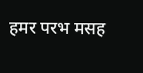हमर परभ मसह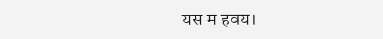यस म हवय।